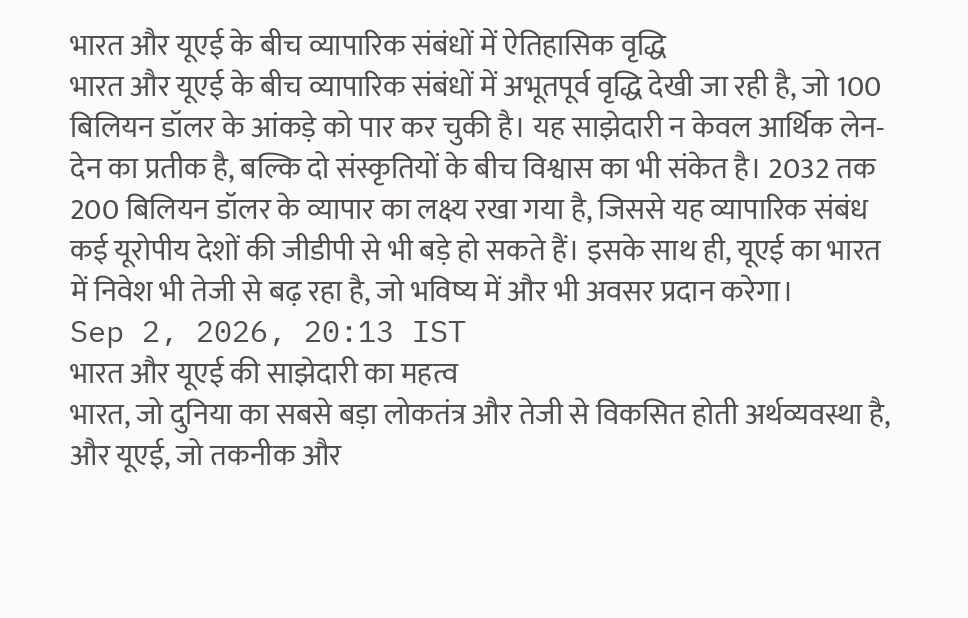भारत और यूएई के बीच व्यापारिक संबंधों में ऐतिहासिक वृद्धि
भारत और यूएई के बीच व्यापारिक संबंधों में अभूतपूर्व वृद्धि देखी जा रही है, जो 100 बिलियन डॉलर के आंकड़े को पार कर चुकी है। यह साझेदारी न केवल आर्थिक लेन-देन का प्रतीक है, बल्कि दो संस्कृतियों के बीच विश्वास का भी संकेत है। 2032 तक 200 बिलियन डॉलर के व्यापार का लक्ष्य रखा गया है, जिससे यह व्यापारिक संबंध कई यूरोपीय देशों की जीडीपी से भी बड़े हो सकते हैं। इसके साथ ही, यूएई का भारत में निवेश भी तेजी से बढ़ रहा है, जो भविष्य में और भी अवसर प्रदान करेगा।
Sep 2, 2026, 20:13 IST
भारत और यूएई की साझेदारी का महत्व
भारत, जो दुनिया का सबसे बड़ा लोकतंत्र और तेजी से विकसित होती अर्थव्यवस्था है, और यूएई, जो तकनीक और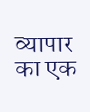व्यापार का एक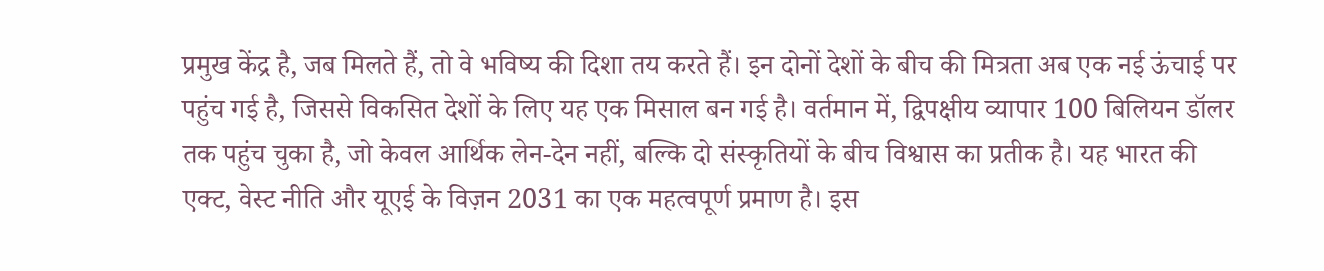प्रमुख केंद्र है, जब मिलते हैं, तो वे भविष्य की दिशा तय करते हैं। इन दोनों देशों के बीच की मित्रता अब एक नई ऊंचाई पर पहुंच गई है, जिससे विकसित देशों के लिए यह एक मिसाल बन गई है। वर्तमान में, द्विपक्षीय व्यापार 100 बिलियन डॉलर तक पहुंच चुका है, जो केवल आर्थिक लेन-देन नहीं, बल्कि दो संस्कृतियों के बीच विश्वास का प्रतीक है। यह भारत की एक्ट, वेस्ट नीति और यूएई के विज़न 2031 का एक महत्वपूर्ण प्रमाण है। इस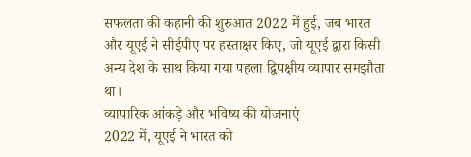सफलता की कहानी की शुरुआत 2022 में हुई, जब भारत और यूएई ने सीईपीए पर हस्ताक्षर किए, जो यूएई द्वारा किसी अन्य देश के साथ किया गया पहला द्विपक्षीय व्यापार समझौता था।
व्यापारिक आंकड़े और भविष्य की योजनाएं
2022 में, यूएई ने भारत को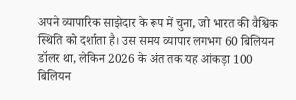अपने व्यापारिक साझेदार के रूप में चुना, जो भारत की वैश्विक स्थिति को दर्शाता है। उस समय व्यापार लगभग 60 बिलियन डॉलर था, लेकिन 2026 के अंत तक यह आंकड़ा 100 बिलियन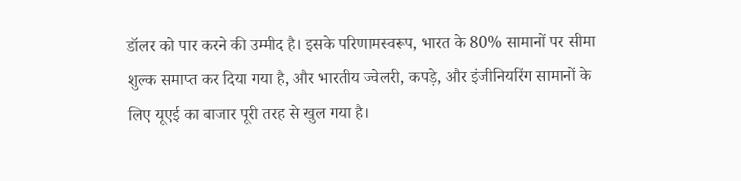डॉलर को पार करने की उम्मीद है। इसके परिणामस्वरूप, भारत के 80% सामानों पर सीमा शुल्क समाप्त कर दिया गया है, और भारतीय ज्वेलरी, कपड़े, और इंजीनियरिंग सामानों के लिए यूएई का बाजार पूरी तरह से खुल गया है।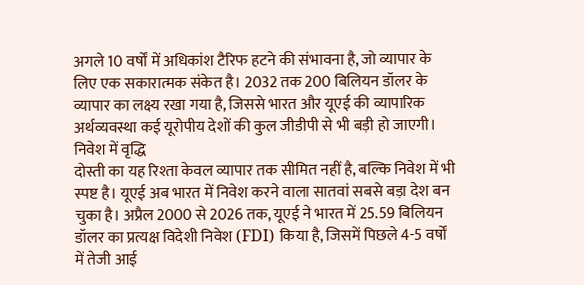अगले 10 वर्षों में अधिकांश टैरिफ हटने की संभावना है, जो व्यापार के लिए एक सकारात्मक संकेत है। 2032 तक 200 बिलियन डॉलर के व्यापार का लक्ष्य रखा गया है, जिससे भारत और यूएई की व्यापारिक अर्थव्यवस्था कई यूरोपीय देशों की कुल जीडीपी से भी बड़ी हो जाएगी।
निवेश में वृद्धि
दोस्ती का यह रिश्ता केवल व्यापार तक सीमित नहीं है, बल्कि निवेश में भी स्पष्ट है। यूएई अब भारत में निवेश करने वाला सातवां सबसे बड़ा देश बन चुका है। अप्रैल 2000 से 2026 तक, यूएई ने भारत में 25.59 बिलियन डॉलर का प्रत्यक्ष विदेशी निवेश (FDI) किया है, जिसमें पिछले 4-5 वर्षों में तेजी आई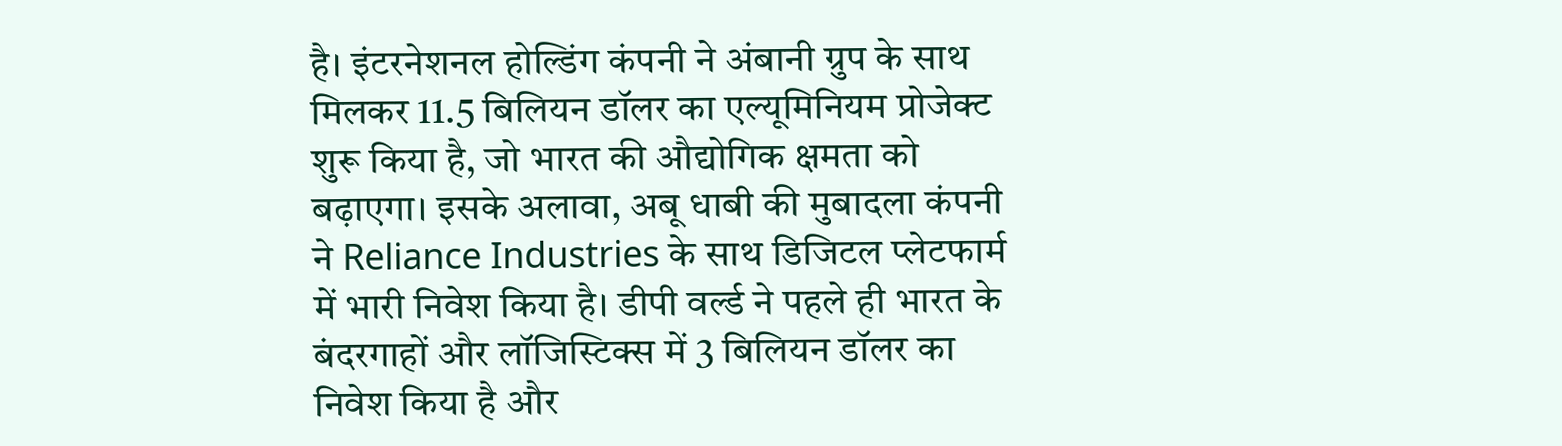है। इंटरनेशनल होल्डिंग कंपनी ने अंबानी ग्रुप के साथ मिलकर 11.5 बिलियन डॉलर का एल्यूमिनियम प्रोजेक्ट शुरू किया है, जो भारत की औद्योगिक क्षमता को बढ़ाएगा। इसके अलावा, अबू धाबी की मुबादला कंपनी ने Reliance Industries के साथ डिजिटल प्लेटफार्म में भारी निवेश किया है। डीपी वर्ल्ड ने पहले ही भारत के बंदरगाहों और लॉजिस्टिक्स में 3 बिलियन डॉलर का निवेश किया है और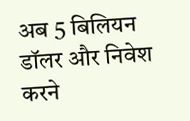अब 5 बिलियन डॉलर और निवेश करने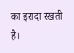का इरादा रखती है।